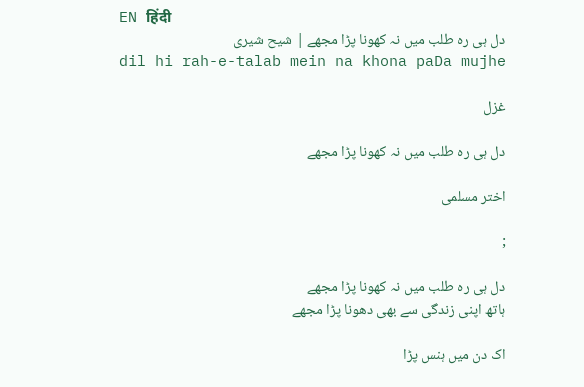EN हिंदी
دل ہی رہ طلب میں نہ کھونا پڑا مجھے | شیح شیری
dil hi rah-e-talab mein na khona paDa mujhe

غزل

دل ہی رہ طلب میں نہ کھونا پڑا مجھے

اختر مسلمی

;

دل ہی رہ طلب میں نہ کھونا پڑا مجھے
ہاتھ اپنی زندگی سے بھی دھونا پڑا مجھے

اک دن میں ہنس پڑا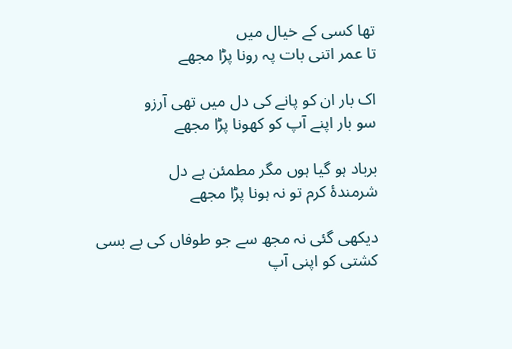تھا کسی کے خیال میں
تا عمر اتنی بات پہ رونا پڑا مجھے

اک بار ان کو پانے کی دل میں تھی آرزو
سو بار اپنے آپ کو کھونا پڑا مجھے

برباد ہو گیا ہوں مگر مطمئن ہے دل
شرمندۂ کرم تو نہ ہونا پڑا مجھے

دیکھی گئی نہ مجھ سے جو طوفاں کی بے بسی
کشتی کو اپنی آپ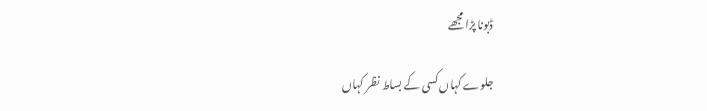ڈبونا پڑا مجھے

جلوے کہاں کسی کے بساط نظر کہاں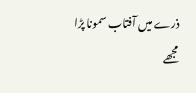ذرے میں آفتاب سمونا پڑا مجھے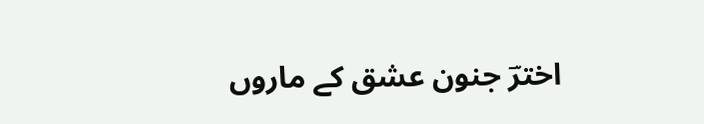اخترؔ جنون عشق کے ماروں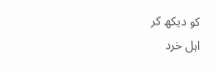کو دیکھ کر
اہل خرد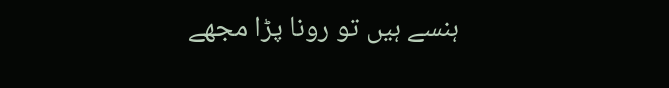ہنسے ہیں تو رونا پڑا مجھے